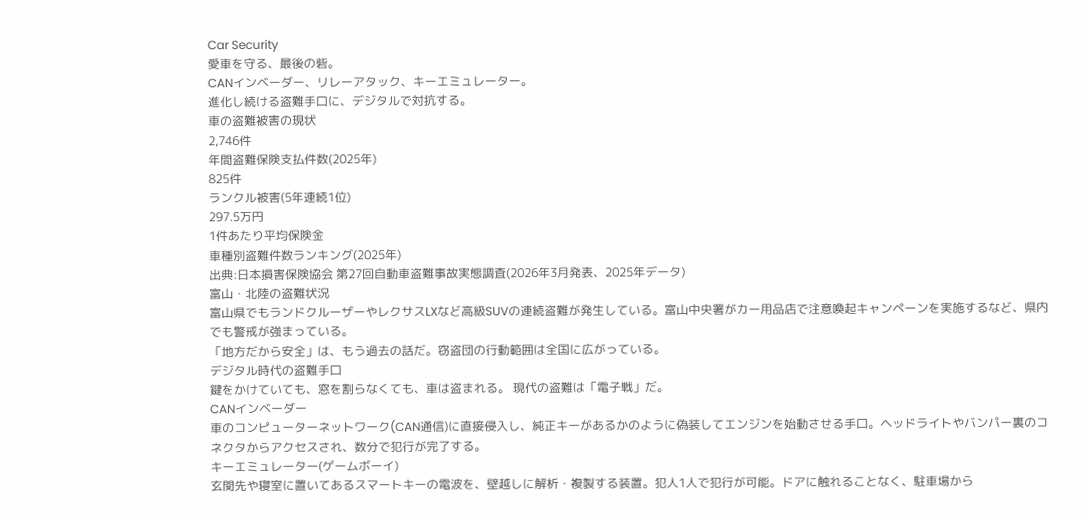Car Security
愛車を守る、最後の砦。
CANインベーダー、リレーアタック、キーエミュレーター。
進化し続ける盗難手口に、デジタルで対抗する。
車の盗難被害の現状
2,746件
年間盗難保険支払件数(2025年)
825件
ランクル被害(5年連続1位)
297.5万円
1件あたり平均保険金
車種別盗難件数ランキング(2025年)
出典:日本損害保険協会 第27回自動車盗難事故実態調査(2026年3月発表、2025年データ)
富山・北陸の盗難状況
富山県でもランドクルーザーやレクサスLXなど高級SUVの連続盗難が発生している。富山中央署がカー用品店で注意喚起キャンペーンを実施するなど、県内でも警戒が強まっている。
「地方だから安全」は、もう過去の話だ。窃盗団の行動範囲は全国に広がっている。
デジタル時代の盗難手口
鍵をかけていても、窓を割らなくても、車は盗まれる。 現代の盗難は「電子戦」だ。
CANインベーダー
車のコンピューターネットワーク(CAN通信)に直接侵入し、純正キーがあるかのように偽装してエンジンを始動させる手口。ヘッドライトやバンパー裏のコネクタからアクセスされ、数分で犯行が完了する。
キーエミュレーター(ゲームボーイ)
玄関先や寝室に置いてあるスマートキーの電波を、壁越しに解析・複製する装置。犯人1人で犯行が可能。ドアに触れることなく、駐車場から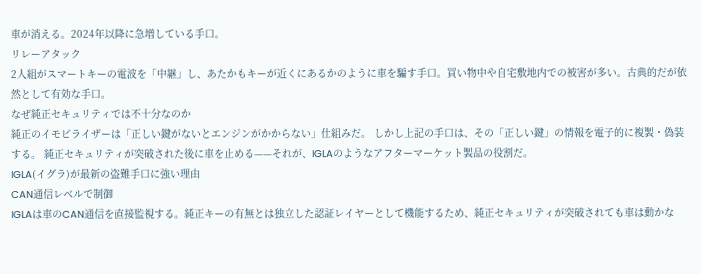車が消える。2024年以降に急増している手口。
リレーアタック
2人組がスマートキーの電波を「中継」し、あたかもキーが近くにあるかのように車を騙す手口。買い物中や自宅敷地内での被害が多い。古典的だが依然として有効な手口。
なぜ純正セキュリティでは不十分なのか
純正のイモビライザーは「正しい鍵がないとエンジンがかからない」仕組みだ。 しかし上記の手口は、その「正しい鍵」の情報を電子的に複製・偽装する。 純正セキュリティが突破された後に車を止める——それが、IGLAのようなアフターマーケット製品の役割だ。
IGLA(イグラ)が最新の盗難手口に強い理由
CAN通信レベルで制御
IGLAは車のCAN通信を直接監視する。純正キーの有無とは独立した認証レイヤーとして機能するため、純正セキュリティが突破されても車は動かな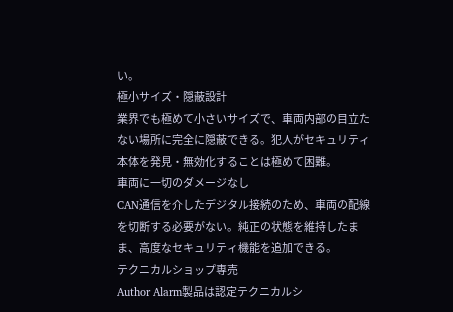い。
極小サイズ・隠蔽設計
業界でも極めて小さいサイズで、車両内部の目立たない場所に完全に隠蔽できる。犯人がセキュリティ本体を発見・無効化することは極めて困難。
車両に一切のダメージなし
CAN通信を介したデジタル接続のため、車両の配線を切断する必要がない。純正の状態を維持したまま、高度なセキュリティ機能を追加できる。
テクニカルショップ専売
Author Alarm製品は認定テクニカルシ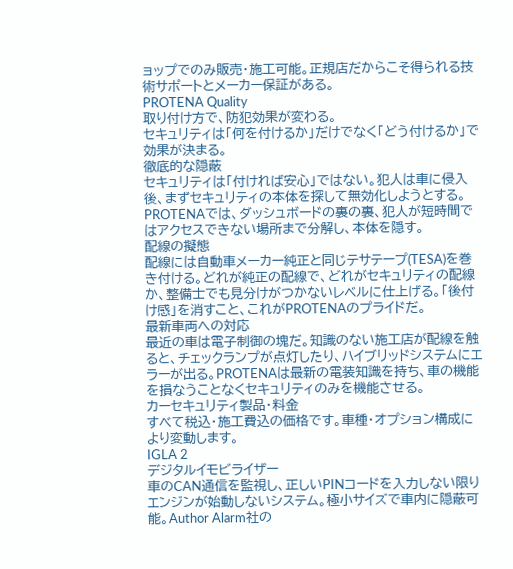ョップでのみ販売・施工可能。正規店だからこそ得られる技術サポートとメーカー保証がある。
PROTENA Quality
取り付け方で、防犯効果が変わる。
セキュリティは「何を付けるか」だけでなく「どう付けるか」で効果が決まる。
徹底的な隠蔽
セキュリティは「付ければ安心」ではない。犯人は車に侵入後、まずセキュリティの本体を探して無効化しようとする。PROTENAでは、ダッシュボードの裏の裏、犯人が短時間ではアクセスできない場所まで分解し、本体を隠す。
配線の擬態
配線には自動車メーカー純正と同じテサテープ(TESA)を巻き付ける。どれが純正の配線で、どれがセキュリティの配線か、整備士でも見分けがつかないレベルに仕上げる。「後付け感」を消すこと、これがPROTENAのプライドだ。
最新車両への対応
最近の車は電子制御の塊だ。知識のない施工店が配線を触ると、チェックランプが点灯したり、ハイブリッドシステムにエラーが出る。PROTENAは最新の電装知識を持ち、車の機能を損なうことなくセキュリティのみを機能させる。
カーセキュリティ製品・料金
すべて税込・施工費込の価格です。車種・オプション構成により変動します。
IGLA 2
デジタルイモビライザー
車のCAN通信を監視し、正しいPINコードを入力しない限りエンジンが始動しないシステム。極小サイズで車内に隠蔽可能。Author Alarm社の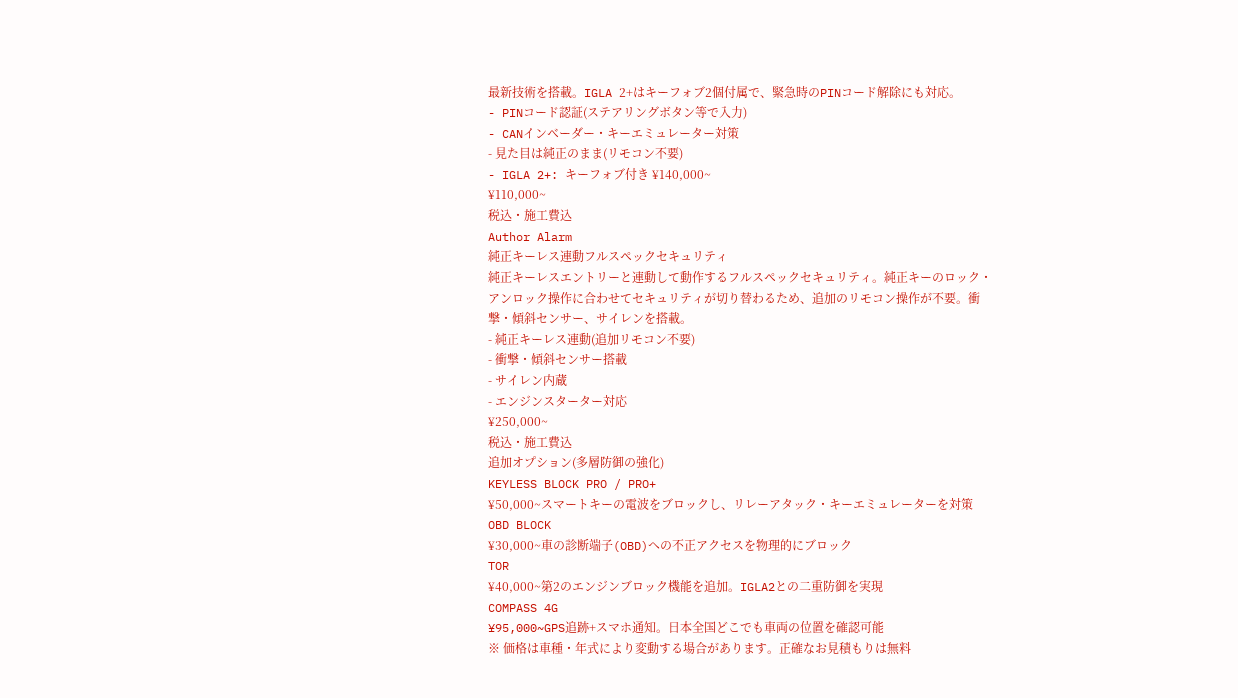最新技術を搭載。IGLA 2+はキーフォブ2個付属で、緊急時のPINコード解除にも対応。
- PINコード認証(ステアリングボタン等で入力)
- CANインベーダー・キーエミュレーター対策
- 見た目は純正のまま(リモコン不要)
- IGLA 2+: キーフォブ付き ¥140,000~
¥110,000~
税込・施工費込
Author Alarm
純正キーレス連動フルスペックセキュリティ
純正キーレスエントリーと連動して動作するフルスペックセキュリティ。純正キーのロック・アンロック操作に合わせてセキュリティが切り替わるため、追加のリモコン操作が不要。衝撃・傾斜センサー、サイレンを搭載。
- 純正キーレス連動(追加リモコン不要)
- 衝撃・傾斜センサー搭載
- サイレン内蔵
- エンジンスターター対応
¥250,000~
税込・施工費込
追加オプション(多層防御の強化)
KEYLESS BLOCK PRO / PRO+
¥50,000~スマートキーの電波をブロックし、リレーアタック・キーエミュレーターを対策
OBD BLOCK
¥30,000~車の診断端子(OBD)への不正アクセスを物理的にブロック
TOR
¥40,000~第2のエンジンブロック機能を追加。IGLA2との二重防御を実現
COMPASS 4G
¥95,000~GPS追跡+スマホ通知。日本全国どこでも車両の位置を確認可能
※ 価格は車種・年式により変動する場合があります。正確なお見積もりは無料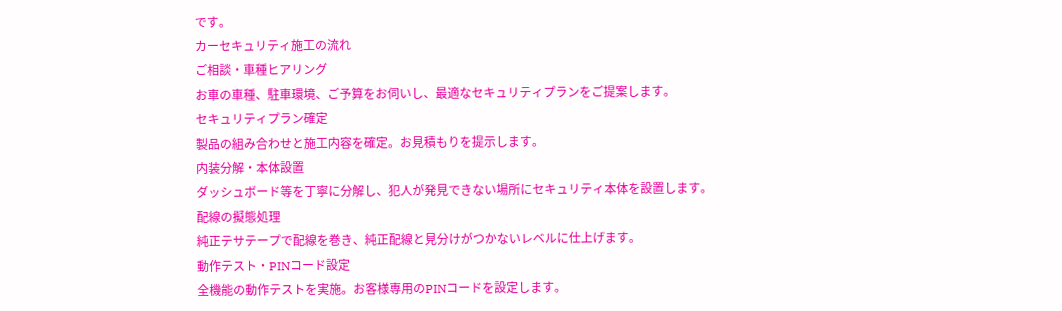です。
カーセキュリティ施工の流れ
ご相談・車種ヒアリング
お車の車種、駐車環境、ご予算をお伺いし、最適なセキュリティプランをご提案します。
セキュリティプラン確定
製品の組み合わせと施工内容を確定。お見積もりを提示します。
内装分解・本体設置
ダッシュボード等を丁寧に分解し、犯人が発見できない場所にセキュリティ本体を設置します。
配線の擬態処理
純正テサテープで配線を巻き、純正配線と見分けがつかないレベルに仕上げます。
動作テスト・PINコード設定
全機能の動作テストを実施。お客様専用のPINコードを設定します。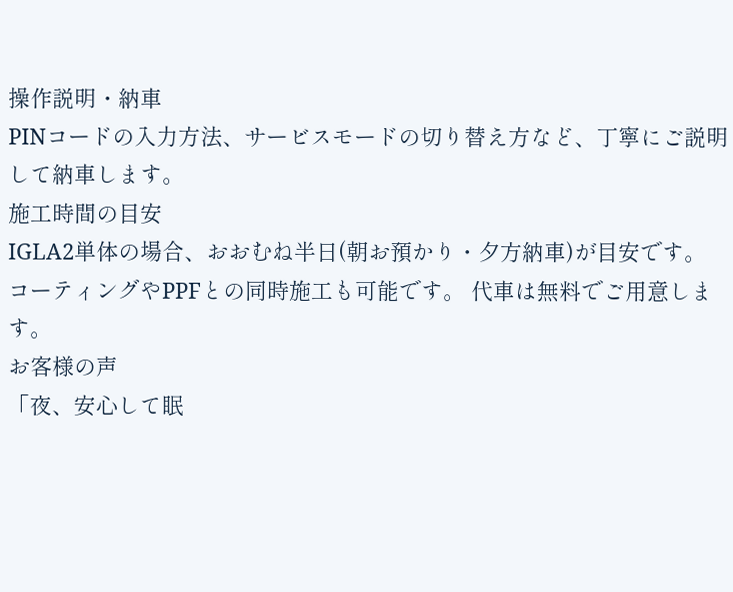操作説明・納車
PINコードの入力方法、サービスモードの切り替え方など、丁寧にご説明して納車します。
施工時間の目安
IGLA2単体の場合、おおむね半日(朝お預かり・夕方納車)が目安です。 コーティングやPPFとの同時施工も可能です。 代車は無料でご用意します。
お客様の声
「夜、安心して眠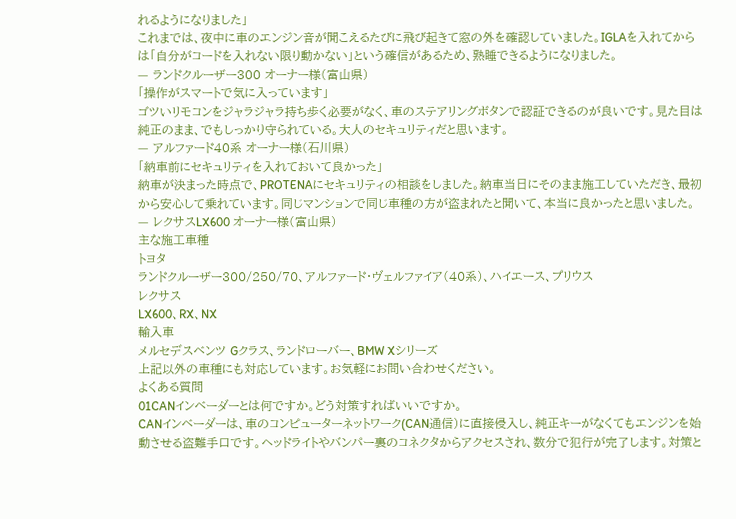れるようになりました」
これまでは、夜中に車のエンジン音が聞こえるたびに飛び起きて窓の外を確認していました。IGLAを入れてからは「自分がコードを入れない限り動かない」という確信があるため、熟睡できるようになりました。
— ランドクルーザー300 オーナー様(富山県)
「操作がスマートで気に入っています」
ゴツいリモコンをジャラジャラ持ち歩く必要がなく、車のステアリングボタンで認証できるのが良いです。見た目は純正のまま、でもしっかり守られている。大人のセキュリティだと思います。
— アルファード40系 オーナー様(石川県)
「納車前にセキュリティを入れておいて良かった」
納車が決まった時点で、PROTENAにセキュリティの相談をしました。納車当日にそのまま施工していただき、最初から安心して乗れています。同じマンションで同じ車種の方が盗まれたと聞いて、本当に良かったと思いました。
— レクサスLX600 オーナー様(富山県)
主な施工車種
トヨタ
ランドクルーザー300/250/70、アルファード・ヴェルファイア(40系)、ハイエース、プリウス
レクサス
LX600、RX、NX
輸入車
メルセデスベンツ Gクラス、ランドローバー、BMW Xシリーズ
上記以外の車種にも対応しています。お気軽にお問い合わせください。
よくある質問
01CANインベーダーとは何ですか。どう対策すればいいですか。
CANインベーダーは、車のコンピューターネットワーク(CAN通信)に直接侵入し、純正キーがなくてもエンジンを始動させる盗難手口です。ヘッドライトやバンパー裏のコネクタからアクセスされ、数分で犯行が完了します。対策と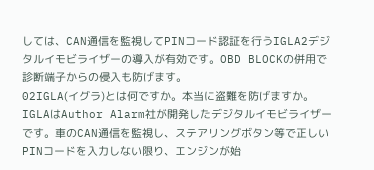しては、CAN通信を監視してPINコード認証を行うIGLA2デジタルイモビライザーの導入が有効です。OBD BLOCKの併用で診断端子からの侵入も防げます。
02IGLA(イグラ)とは何ですか。本当に盗難を防げますか。
IGLAはAuthor Alarm社が開発したデジタルイモビライザーです。車のCAN通信を監視し、ステアリングボタン等で正しいPINコードを入力しない限り、エンジンが始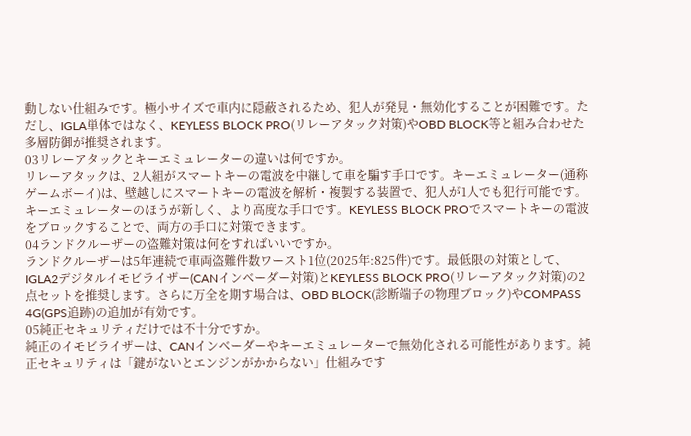動しない仕組みです。極小サイズで車内に隠蔽されるため、犯人が発見・無効化することが困難です。ただし、IGLA単体ではなく、KEYLESS BLOCK PRO(リレーアタック対策)やOBD BLOCK等と組み合わせた多層防御が推奨されます。
03リレーアタックとキーエミュレーターの違いは何ですか。
リレーアタックは、2人組がスマートキーの電波を中継して車を騙す手口です。キーエミュレーター(通称ゲームボーイ)は、壁越しにスマートキーの電波を解析・複製する装置で、犯人が1人でも犯行可能です。キーエミュレーターのほうが新しく、より高度な手口です。KEYLESS BLOCK PROでスマートキーの電波をブロックすることで、両方の手口に対策できます。
04ランドクルーザーの盗難対策は何をすればいいですか。
ランドクルーザーは5年連続で車両盗難件数ワースト1位(2025年:825件)です。最低限の対策として、IGLA2デジタルイモビライザー(CANインベーダー対策)とKEYLESS BLOCK PRO(リレーアタック対策)の2点セットを推奨します。さらに万全を期す場合は、OBD BLOCK(診断端子の物理ブロック)やCOMPASS 4G(GPS追跡)の追加が有効です。
05純正セキュリティだけでは不十分ですか。
純正のイモビライザーは、CANインベーダーやキーエミュレーターで無効化される可能性があります。純正セキュリティは「鍵がないとエンジンがかからない」仕組みです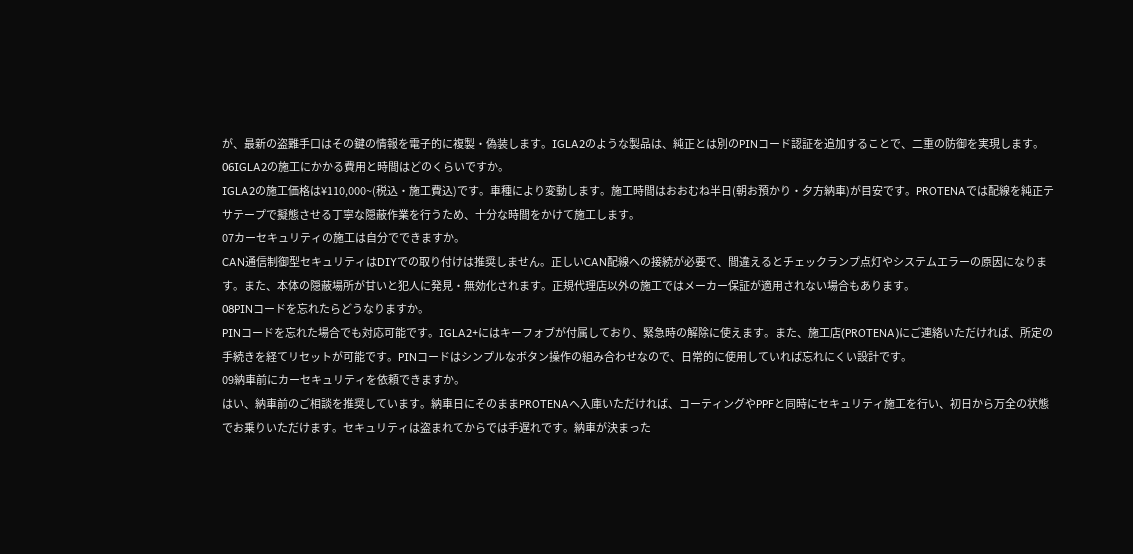が、最新の盗難手口はその鍵の情報を電子的に複製・偽装します。IGLA2のような製品は、純正とは別のPINコード認証を追加することで、二重の防御を実現します。
06IGLA2の施工にかかる費用と時間はどのくらいですか。
IGLA2の施工価格は¥110,000~(税込・施工費込)です。車種により変動します。施工時間はおおむね半日(朝お預かり・夕方納車)が目安です。PROTENAでは配線を純正テサテープで擬態させる丁寧な隠蔽作業を行うため、十分な時間をかけて施工します。
07カーセキュリティの施工は自分でできますか。
CAN通信制御型セキュリティはDIYでの取り付けは推奨しません。正しいCAN配線への接続が必要で、間違えるとチェックランプ点灯やシステムエラーの原因になります。また、本体の隠蔽場所が甘いと犯人に発見・無効化されます。正規代理店以外の施工ではメーカー保証が適用されない場合もあります。
08PINコードを忘れたらどうなりますか。
PINコードを忘れた場合でも対応可能です。IGLA2+にはキーフォブが付属しており、緊急時の解除に使えます。また、施工店(PROTENA)にご連絡いただければ、所定の手続きを経てリセットが可能です。PINコードはシンプルなボタン操作の組み合わせなので、日常的に使用していれば忘れにくい設計です。
09納車前にカーセキュリティを依頼できますか。
はい、納車前のご相談を推奨しています。納車日にそのままPROTENAへ入庫いただければ、コーティングやPPFと同時にセキュリティ施工を行い、初日から万全の状態でお乗りいただけます。セキュリティは盗まれてからでは手遅れです。納車が決まった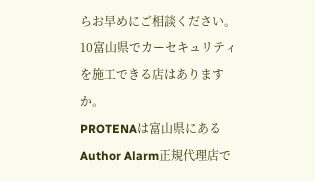らお早めにご相談ください。
10富山県でカーセキュリティを施工できる店はありますか。
PROTENAは富山県にあるAuthor Alarm正規代理店で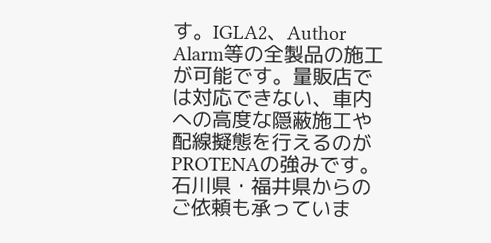す。IGLA2、Author Alarm等の全製品の施工が可能です。量販店では対応できない、車内への高度な隠蔽施工や配線擬態を行えるのがPROTENAの強みです。石川県・福井県からのご依頼も承っていま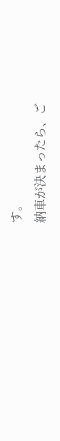す。
納車が決まったら、ご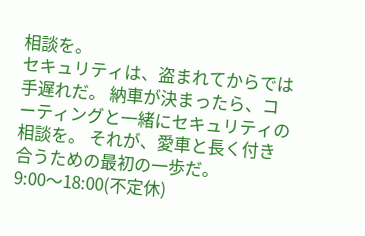相談を。
セキュリティは、盗まれてからでは手遅れだ。 納車が決まったら、コーティングと一緒にセキュリティの相談を。 それが、愛車と長く付き合うための最初の一歩だ。
9:00〜18:00(不定休)